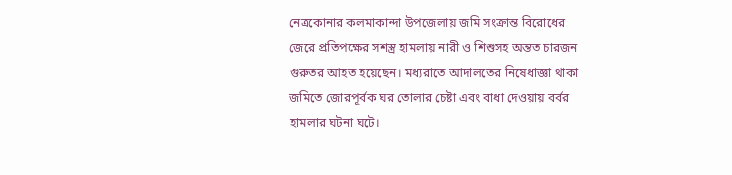নেত্রকোনার কলমাকান্দা উপজেলায় জমি সংক্রান্ত বিরোধের জেরে প্রতিপক্ষের সশস্ত্র হামলায় নারী ও শিশুসহ অন্তত চারজন গুরুতর আহত হয়েছেন। মধ্যরাতে আদালতের নিষেধাজ্ঞা থাকা জমিতে জোরপূর্বক ঘর তোলার চেষ্টা এবং বাধা দেওয়ায় বর্বর হামলার ঘটনা ঘটে।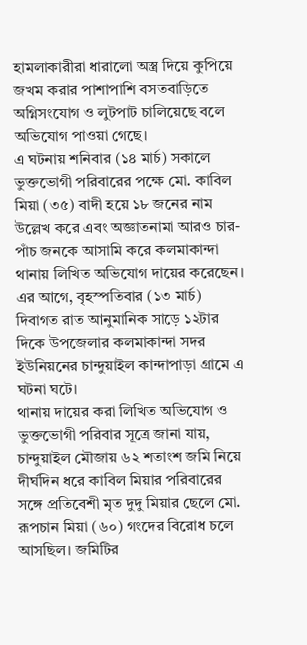হামলাকারীরা ধারালো অস্ত্র দিয়ে কুপিয়ে জখম করার পাশাপাশি বসতবাড়িতে অগ্নিসংযোগ ও লুটপাট চালিয়েছে বলে অভিযোগ পাওয়া গেছে।
এ ঘটনায় শনিবার (১৪ মার্চ) সকালে ভুক্তভোগী পরিবারের পক্ষে মো. কাবিল মিয়া (৩৫) বাদী হয়ে ১৮ জনের নাম উল্লেখ করে এবং অজ্ঞাতনামা আরও চার-পাঁচ জনকে আসামি করে কলমাকান্দা থানায় লিখিত অভিযোগ দায়ের করেছেন। এর আগে, বৃহস্পতিবার (১৩ মার্চ) দিবাগত রাত আনুমানিক সাড়ে ১২টার দিকে উপজেলার কলমাকান্দা সদর ইউনিয়নের চান্দুয়াইল কান্দাপাড়া গ্রামে এ ঘটনা ঘটে।
থানায় দায়ের করা লিখিত অভিযোগ ও ভুক্তভোগী পরিবার সূত্রে জানা যায়, চান্দুয়াইল মৌজায় ৬২ শতাংশ জমি নিয়ে দীর্ঘদিন ধরে কাবিল মিয়ার পরিবারের সঙ্গে প্রতিবেশী মৃত দুদু মিয়ার ছেলে মো. রূপচান মিয়া (৬০) গংদের বিরোধ চলে আসছিল। জমিটির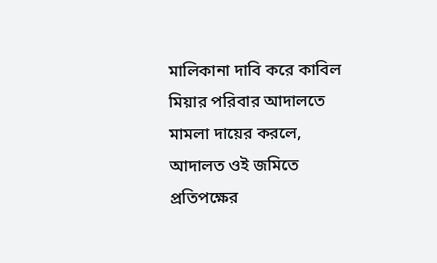মালিকানা দাবি করে কাবিল মিয়ার পরিবার আদালতে মামলা দায়ের করলে, আদালত ওই জমিতে প্রতিপক্ষের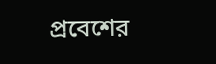প্রবেশের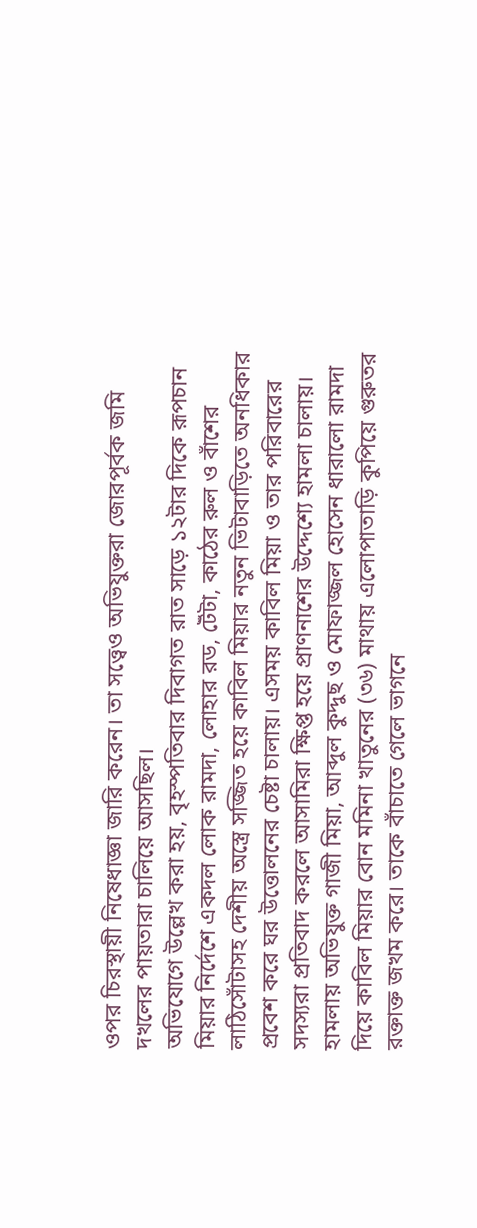ওপর চিরস্থায়ী নিষেধাজ্ঞা জারি করেন। তা সত্ত্বেও অভিযুক্তরা জোরপূর্বক জমি দখলের পায়তারা চালিয়ে আসছিল।
অভিযোগে উল্লেখ করা হয়, বৃহস্পতিবার দিবাগত রাত সাড়ে ১২টার দিকে রূপচান মিয়ার নির্দেশে একদল লোক রামদা, লোহার রড, টেঁটা, কাঠের রুল ও বাঁশের লাঠিসোঁটাসহ দেশীয় অস্ত্রে সজ্জিত হয়ে কাবিল মিয়ার নতুন ভিটাবাড়িতে অনধিকার প্রবেশ করে ঘর উত্তোলনের চেষ্টা চালায়। এসময় কাবিল মিয়া ও তার পরিবারের সদস্যরা প্রতিবাদ করলে আসামিরা ক্ষিপ্ত হয়ে প্রাণনাশের উদ্দেশ্যে হামলা চালায়।
হামলায় অভিযুক্ত গাজী মিয়া, আব্দুল কুদ্দুছ ও মোফাজ্জল হোসেন ধারালো রামদা দিয়ে কাবিল মিয়ার বোন মমিনা খাতুনের (৩৬) মাথায় এলোপাতাড়ি কুপিয়ে গুরুতর রক্তাক্ত জখম করে। তাকে বাঁচাতে গেলে ভাগনে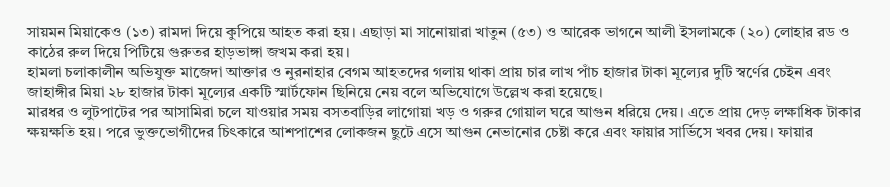সায়মন মিয়াকেও (১৩) রামদা দিয়ে কুপিয়ে আহত করা হয়। এছাড়া মা সানোয়ারা খাতুন (৫৩) ও আরেক ভাগনে আলী ইসলামকে (২০) লোহার রড ও কাঠের রুল দিয়ে পিটিয়ে গুরুতর হাড়ভাঙ্গা জখম করা হয়।
হামলা চলাকালীন অভিযুক্ত মাজেদা আক্তার ও নুরনাহার বেগম আহতদের গলায় থাকা প্রায় চার লাখ পাঁচ হাজার টাকা মূল্যের দুটি স্বর্ণের চেইন এবং জাহাঙ্গীর মিয়া ২৮ হাজার টাকা মূল্যের একটি স্মার্টফোন ছিনিয়ে নেয় বলে অভিযোগে উল্লেখ করা হয়েছে।
মারধর ও লুটপাটের পর আসামিরা চলে যাওয়ার সময় বসতবাড়ির লাগোয়া খড় ও গরুর গোয়াল ঘরে আগুন ধরিয়ে দেয়। এতে প্রায় দেড় লক্ষাধিক টাকার ক্ষয়ক্ষতি হয়। পরে ভুক্তভোগীদের চিৎকারে আশপাশের লোকজন ছুটে এসে আগুন নেভানোর চেষ্টা করে এবং ফায়ার সার্ভিসে খবর দেয়। ফায়ার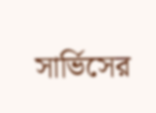সার্ভিসের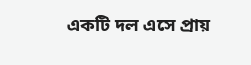একটি দল এসে প্রায়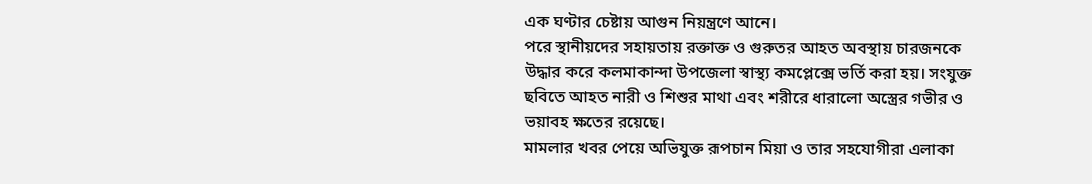এক ঘণ্টার চেষ্টায় আগুন নিয়ন্ত্রণে আনে।
পরে স্থানীয়দের সহায়তায় রক্তাক্ত ও গুরুতর আহত অবস্থায় চারজনকে উদ্ধার করে কলমাকান্দা উপজেলা স্বাস্থ্য কমপ্লেক্সে ভর্তি করা হয়। সংযুক্ত ছবিতে আহত নারী ও শিশুর মাথা এবং শরীরে ধারালো অস্ত্রের গভীর ও ভয়াবহ ক্ষতের রয়েছে।
মামলার খবর পেয়ে অভিযুক্ত রূপচান মিয়া ও তার সহযোগীরা এলাকা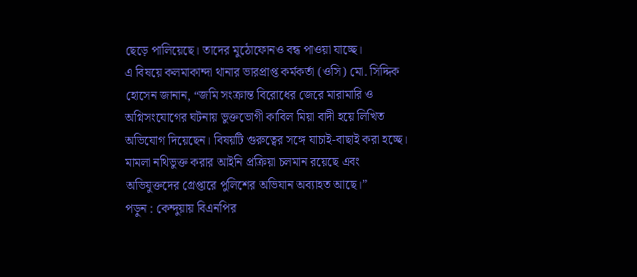ছেড়ে পালিয়েছে। তাদের মুঠোফোনও বন্ধ পাওয়া যাচ্ছে।
এ বিষয়ে কলমাকান্দা থানার ভারপ্রাপ্ত কর্মকর্তা (ওসি) মো. সিদ্দিক হোসেন জানান, “জমি সংক্রান্ত বিরোধের জেরে মারামারি ও অগ্নিসংযোগের ঘটনায় ভুক্তভোগী কাবিল মিয়া বাদী হয়ে লিখিত অভিযোগ দিয়েছেন। বিষয়টি গুরুত্বের সঙ্গে যাচাই-বাছাই করা হচ্ছে। মামলা নথিভুক্ত করার আইনি প্রক্রিয়া চলমান রয়েছে এবং অভিযুক্তদের গ্রেপ্তারে পুলিশের অভিযান অব্যাহত আছে।”
পড়ুন : কেন্দুয়ায় বিএনপির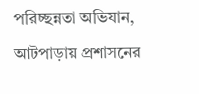পরিচ্ছন্নতা অভিযান, আটপাড়ায় প্রশাসনের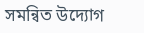সমন্বিত উদ্যোগ